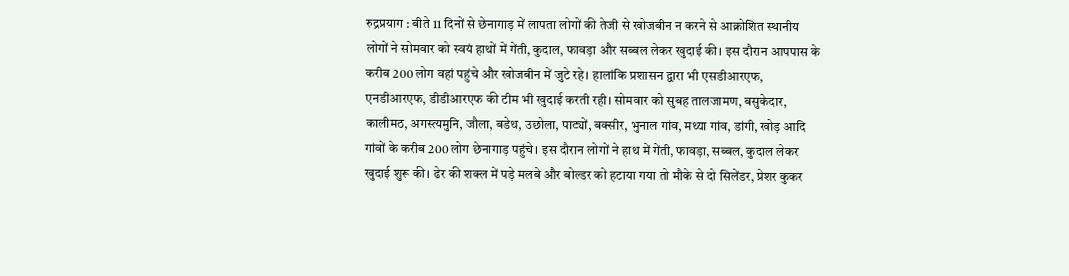रुद्रप्रयाग : बीते 11 दिनों से छेनागाड़ में लापता लोगों की तेजी से खोजबीन न करने से आक्रोशित स्थानीय लोगों ने सोमवार को स्वयं हाथों में गेंती, कुदाल, फावड़ा और सब्बल लेकर खुदाई की। इस दौरान आपपास के करीब 200 लोग वहां पहुंचे और खोजबीन में जुटे रहे। हालांकि प्रशासन द्वारा भी एसडीआरएफ, एनडीआरएफ, डीडीआरएफ की टीम भी खुदाई करती रही। सोमवार को सुबह तालजामण, बसुकेदार, कालीमठ, अगस्त्यमुनि, जौला, बडेथ, उछोला, पाट्यों, बक्सीर, भुनाल गांव, मथ्या गांव, डांगी, खोड़ आदि गांवों के करीब 200 लोग छेनागाड़ पहुंचे। इस दौरान लोगों ने हाथ में गेंती, फावड़ा, सब्बल, कुदाल लेकर खुदाई शुरू की। ढेर की शक्ल में पड़े मलबे और बोल्डर को हटाया गया तो मौके से दो सिलेंडर, प्रेशर कुकर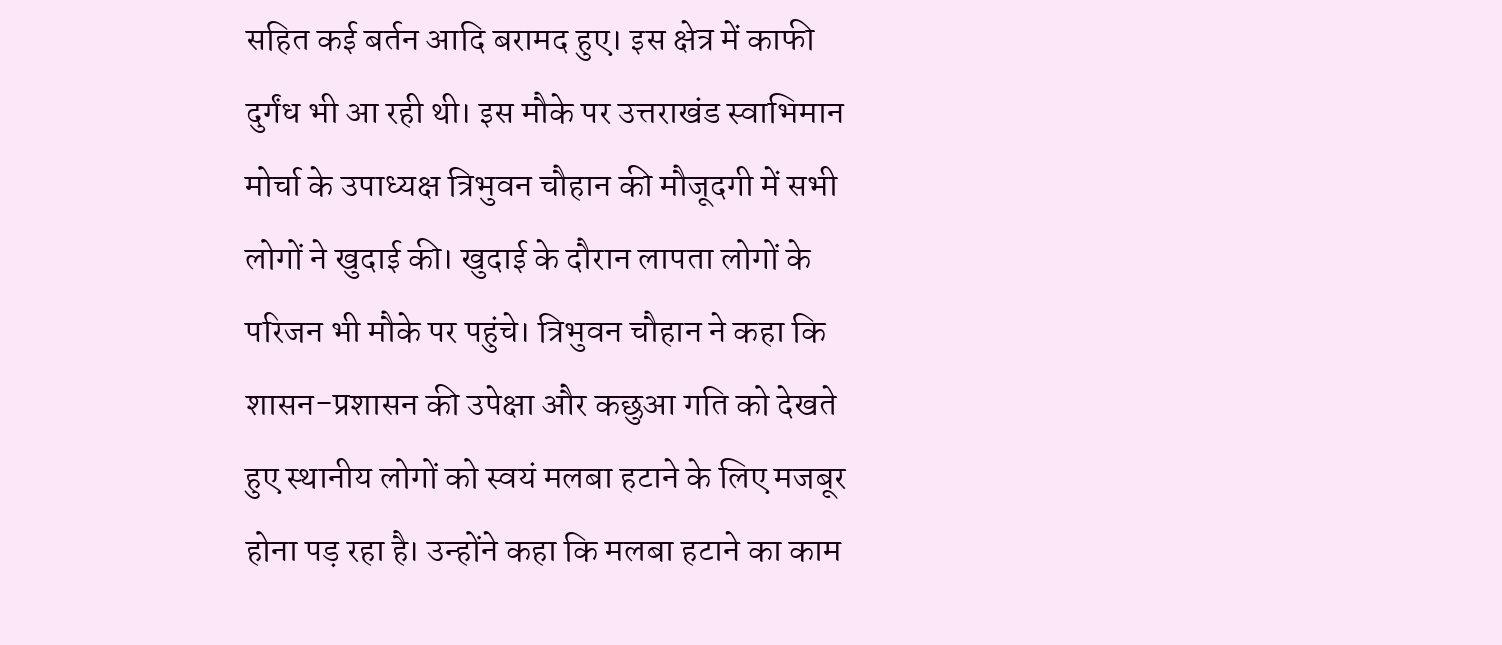सहित कई बर्तन आदि बरामद हुए। इस क्षेत्र में काफी दुर्गंध भी आ रही थी। इस मौके पर उत्तराखंड स्वाभिमान मोर्चा के उपाध्यक्ष त्रिभुवन चौहान की मौजूदगी में सभी लोगों ने खुदाई की। खुदाई के दौरान लापता लोगों के परिजन भी मौके पर पहुंचे। त्रिभुवन चौहान ने कहा कि शासन-प्रशासन की उपेक्षा और कछुआ गति को देखते हुए स्थानीय लोगों को स्वयं मलबा हटाने के लिए मजबूर होना पड़ रहा है। उन्होंने कहा कि मलबा हटाने का काम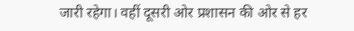जारी रहेगा। वहीं दूसरी ओर प्रशासन की ओर से हर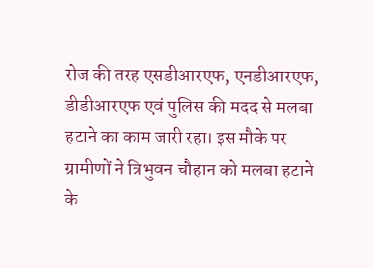रोज की तरह एसडीआरएफ, एनडीआरएफ, डीडीआरएफ एवं पुलिस की मदद से मलबा हटाने का काम जारी रहा। इस मौके पर ग्रामीणों ने त्रिभुवन चौहान को मलबा हटाने के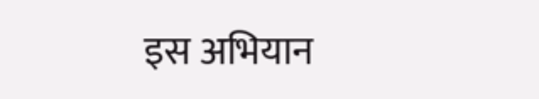इस अभियान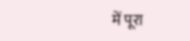में पूरा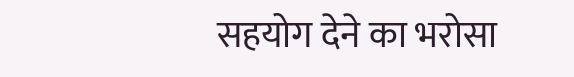सहयोग देने का भरोसा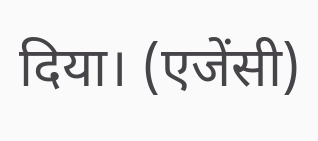दिया। (एजेंसी)